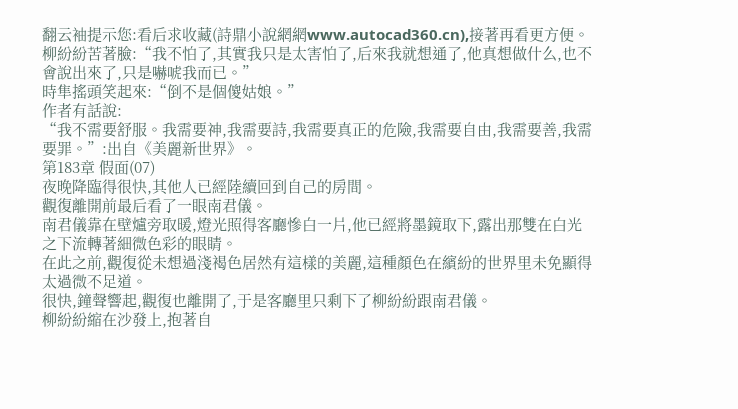翻云袖提示您:看后求收藏(詩鼎小說網網www.autocad360.cn),接著再看更方便。
柳紛紛苦著臉:“我不怕了,其實我只是太害怕了,后來我就想通了,他真想做什么,也不會說出來了,只是嚇唬我而已。”
時隼搖頭笑起來:“倒不是個傻姑娘。”
作者有話說:
“我不需要舒服。我需要神,我需要詩,我需要真正的危險,我需要自由,我需要善,我需要罪。”:出自《美麗新世界》。
第183章 假面(07)
夜晚降臨得很快,其他人已經陸續回到自己的房間。
觀復離開前最后看了一眼南君儀。
南君儀靠在壁爐旁取暖,燈光照得客廳慘白一片,他已經將墨鏡取下,露出那雙在白光之下流轉著細微色彩的眼睛。
在此之前,觀復從未想過淺褐色居然有這樣的美麗,這種顏色在繽紛的世界里未免顯得太過微不足道。
很快,鐘聲響起,觀復也離開了,于是客廳里只剩下了柳紛紛跟南君儀。
柳紛紛縮在沙發上,抱著自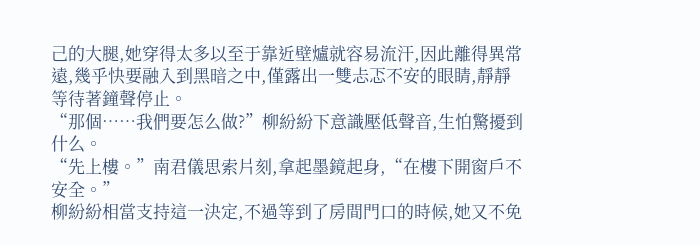己的大腿,她穿得太多以至于靠近壁爐就容易流汗,因此離得異常遠,幾乎快要融入到黑暗之中,僅露出一雙忐忑不安的眼睛,靜靜等待著鐘聲停止。
“那個……我們要怎么做?”柳紛紛下意識壓低聲音,生怕驚擾到什么。
“先上樓。”南君儀思索片刻,拿起墨鏡起身,“在樓下開窗戶不安全。”
柳紛紛相當支持這一決定,不過等到了房間門口的時候,她又不免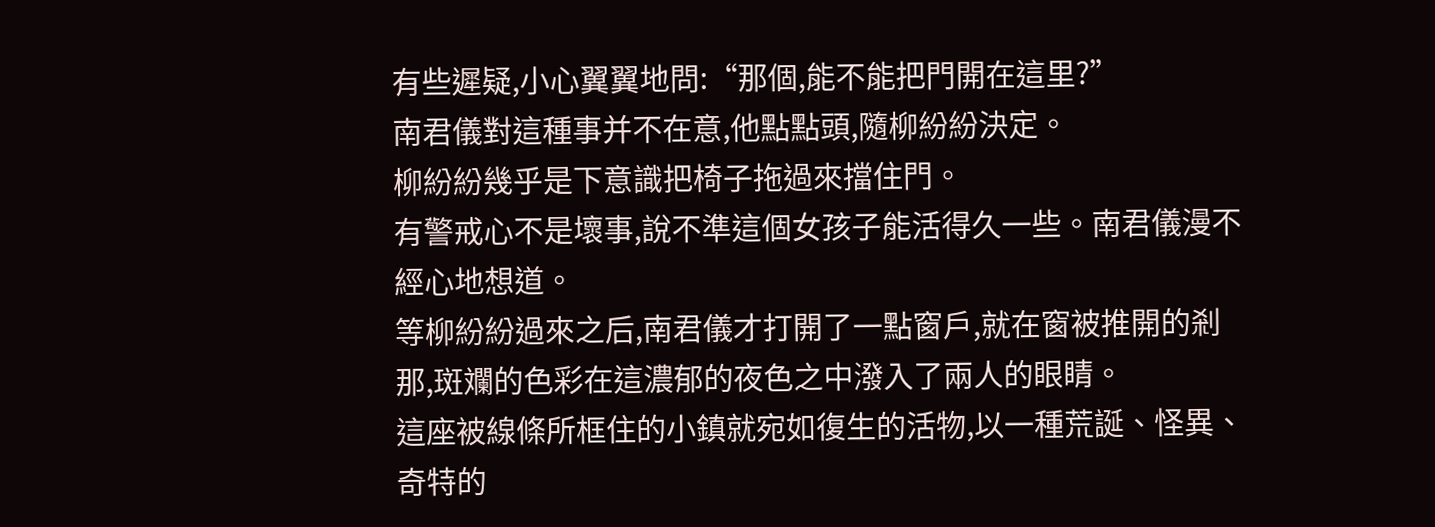有些遲疑,小心翼翼地問:“那個,能不能把門開在這里?”
南君儀對這種事并不在意,他點點頭,隨柳紛紛決定。
柳紛紛幾乎是下意識把椅子拖過來擋住門。
有警戒心不是壞事,說不準這個女孩子能活得久一些。南君儀漫不經心地想道。
等柳紛紛過來之后,南君儀才打開了一點窗戶,就在窗被推開的剎那,斑斕的色彩在這濃郁的夜色之中潑入了兩人的眼睛。
這座被線條所框住的小鎮就宛如復生的活物,以一種荒誕、怪異、奇特的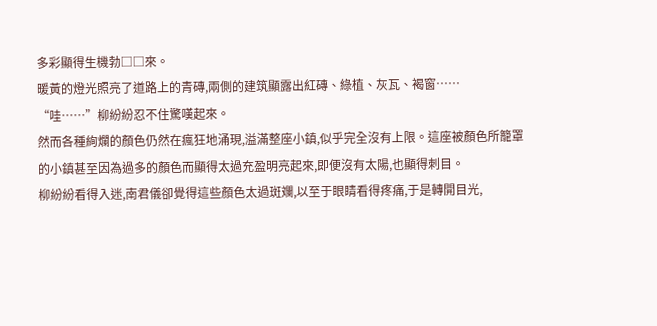多彩顯得生機勃□□來。
暖黃的燈光照亮了道路上的青磚,兩側的建筑顯露出紅磚、綠植、灰瓦、褐窗……
“哇……”柳紛紛忍不住驚嘆起來。
然而各種絢爛的顏色仍然在瘋狂地涌現,溢滿整座小鎮,似乎完全沒有上限。這座被顏色所籠罩的小鎮甚至因為過多的顏色而顯得太過充盈明亮起來,即便沒有太陽,也顯得刺目。
柳紛紛看得入迷,南君儀卻覺得這些顏色太過斑斕,以至于眼睛看得疼痛,于是轉開目光,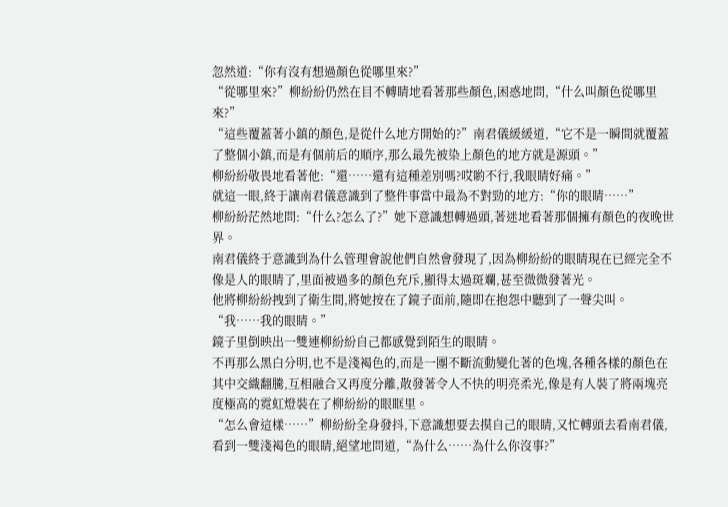忽然道:“你有沒有想過顏色從哪里來?”
“從哪里來?”柳紛紛仍然在目不轉睛地看著那些顏色,困惑地問,“什么叫顏色從哪里來?”
“這些覆蓋著小鎮的顏色,是從什么地方開始的?”南君儀緩緩道,“它不是一瞬間就覆蓋了整個小鎮,而是有個前后的順序,那么最先被染上顏色的地方就是源頭。”
柳紛紛敬畏地看著他:“還……還有這種差別嗎?哎喲不行,我眼睛好痛。”
就這一眼,終于讓南君儀意識到了整件事當中最為不對勁的地方:“你的眼睛……”
柳紛紛茫然地問:“什么?怎么了?”她下意識想轉過頭,著迷地看著那個擁有顏色的夜晚世界。
南君儀終于意識到為什么管理會說他們自然會發現了,因為柳紛紛的眼睛現在已經完全不像是人的眼睛了,里面被過多的顏色充斥,顯得太過斑斕,甚至微微發著光。
他將柳紛紛拽到了衛生間,將她按在了鏡子面前,隨即在抱怨中聽到了一聲尖叫。
“我……我的眼睛。”
鏡子里倒映出一雙連柳紛紛自己都感覺到陌生的眼睛。
不再那么黑白分明,也不是淺褐色的,而是一團不斷流動變化著的色塊,各種各樣的顏色在其中交織翻騰,互相融合又再度分離,散發著令人不快的明亮柔光,像是有人裝了將兩塊亮度極高的霓虹燈裝在了柳紛紛的眼眶里。
“怎么會這樣……”柳紛紛全身發抖,下意識想要去摸自己的眼睛,又忙轉頭去看南君儀,看到一雙淺褐色的眼睛,絕望地問道,“為什么……為什么你沒事?”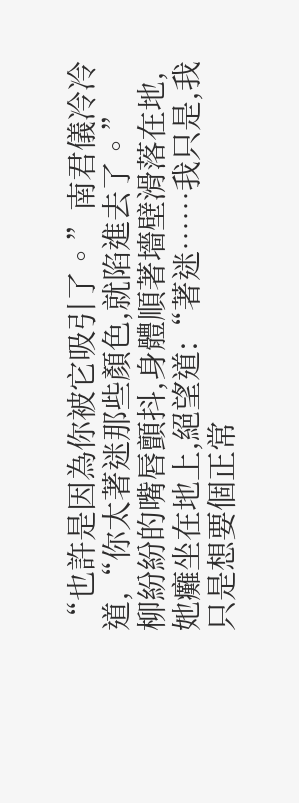“也許是因為你被它吸引了。”南君儀冷冷道,“你太著迷那些顏色,就陷進去了。”
柳紛紛的嘴唇顫抖,身體順著墻壁滑落在地,她癱坐在地上,絕望道:“著迷……我只是,我只是想要個正常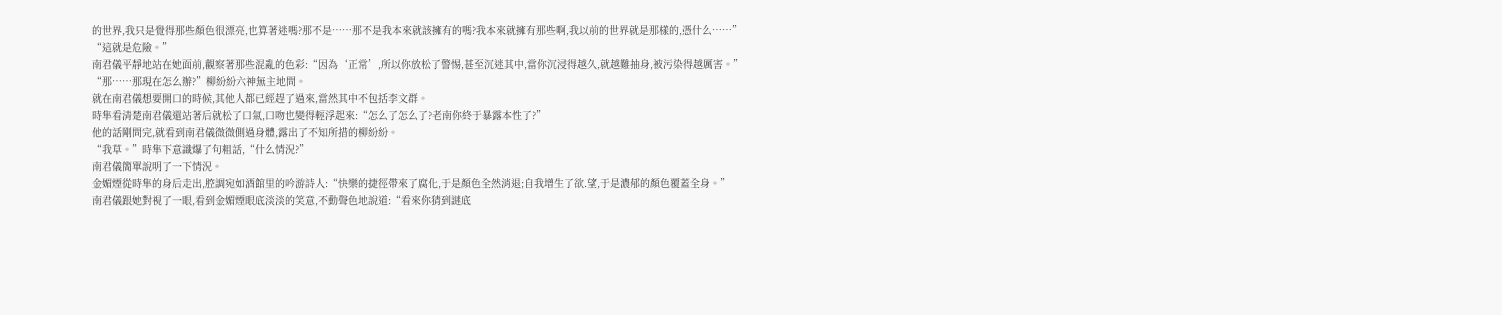的世界,我只是覺得那些顏色很漂亮,也算著迷嗎?那不是……那不是我本來就該擁有的嗎?我本來就擁有那些啊,我以前的世界就是那樣的,憑什么……”
“這就是危險。”
南君儀平靜地站在她面前,觀察著那些混亂的色彩:“因為‘正常’,所以你放松了警惕,甚至沉迷其中,當你沉浸得越久,就越難抽身,被污染得越厲害。”
“那……那現在怎么辦?”柳紛紛六神無主地問。
就在南君儀想要開口的時候,其他人都已經趕了過來,當然其中不包括李文群。
時隼看清楚南君儀還站著后就松了口氣,口吻也變得輕浮起來:“怎么了怎么了?老南你終于暴露本性了?”
他的話剛問完,就看到南君儀微微側過身體,露出了不知所措的柳紛紛。
“我草。”時隼下意識爆了句粗話,“什么情況?”
南君儀簡單說明了一下情況。
金媚煙從時隼的身后走出,腔調宛如酒館里的吟游詩人:“快樂的捷徑帶來了腐化,于是顏色全然消退;自我增生了欲.望,于是濃郁的顏色覆蓋全身。”
南君儀跟她對視了一眼,看到金媚煙眼底淡淡的笑意,不動聲色地說道:“看來你猜到謎底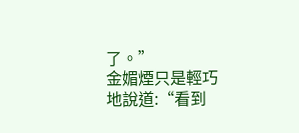了。”
金媚煙只是輕巧地說道:“看到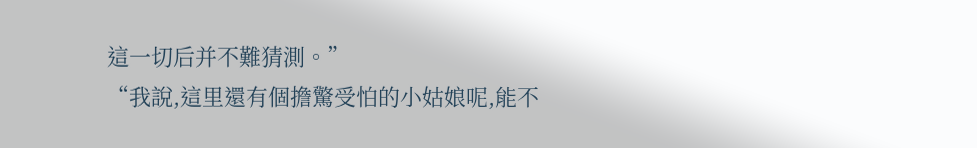這一切后并不難猜測。”
“我說,這里還有個擔驚受怕的小姑娘呢,能不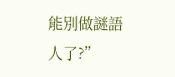能別做謎語人了?”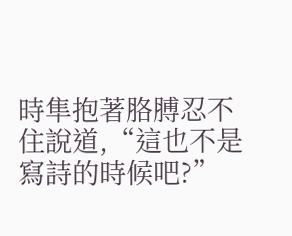時隼抱著胳膊忍不住說道,“這也不是寫詩的時候吧?”